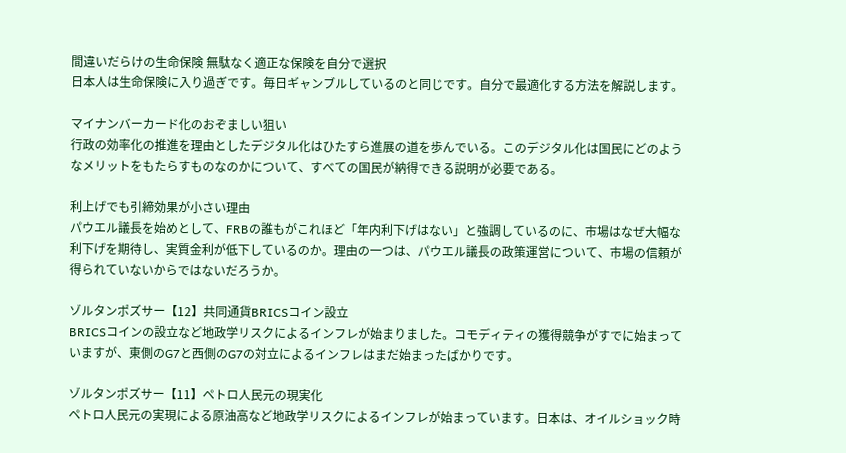間違いだらけの生命保険 無駄なく適正な保険を自分で選択
日本人は生命保険に入り過ぎです。毎日ギャンブルしているのと同じです。自分で最適化する方法を解説します。

マイナンバーカード化のおぞましい狙い
行政の効率化の推進を理由としたデジタル化はひたすら進展の道を歩んでいる。このデジタル化は国民にどのようなメリットをもたらすものなのかについて、すべての国民が納得できる説明が必要である。

利上げでも引締効果が小さい理由
パウエル議長を始めとして、FRBの誰もがこれほど「年内利下げはない」と強調しているのに、市場はなぜ大幅な利下げを期待し、実質金利が低下しているのか。理由の一つは、パウエル議長の政策運営について、市場の信頼が得られていないからではないだろうか。

ゾルタンポズサー【12】共同通貨BRICSコイン設立
BRICSコインの設立など地政学リスクによるインフレが始まりました。コモディティの獲得競争がすでに始まっていますが、東側のG7と西側のG7の対立によるインフレはまだ始まったばかりです。

ゾルタンポズサー【11】ペトロ人民元の現実化
ペトロ人民元の実現による原油高など地政学リスクによるインフレが始まっています。日本は、オイルショック時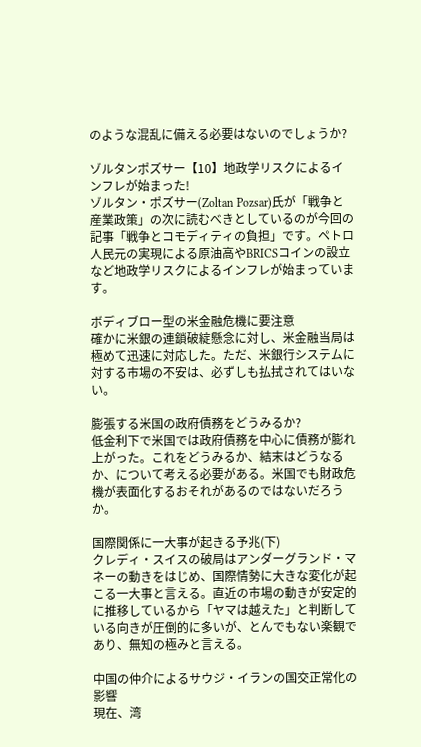のような混乱に備える必要はないのでしょうか?

ゾルタンポズサー【10】地政学リスクによるインフレが始まった!
ゾルタン・ポズサー(Zoltan Pozsar)氏が「戦争と産業政策」の次に読むべきとしているのが今回の記事「戦争とコモディティの負担」です。ペトロ人民元の実現による原油高やBRICSコインの設立など地政学リスクによるインフレが始まっています。

ボディブロー型の米金融危機に要注意
確かに米銀の連鎖破綻懸念に対し、米金融当局は極めて迅速に対応した。ただ、米銀行システムに対する市場の不安は、必ずしも払拭されてはいない。

膨張する米国の政府債務をどうみるか?
低金利下で米国では政府債務を中心に債務が膨れ上がった。これをどうみるか、結末はどうなるか、について考える必要がある。米国でも財政危機が表面化するおそれがあるのではないだろうか。

国際関係に一大事が起きる予兆(下)
クレディ・スイスの破局はアンダーグランド・マネーの動きをはじめ、国際情勢に大きな変化が起こる一大事と言える。直近の市場の動きが安定的に推移しているから「ヤマは越えた」と判断している向きが圧倒的に多いが、とんでもない楽観であり、無知の極みと言える。

中国の仲介によるサウジ・イランの国交正常化の影響
現在、湾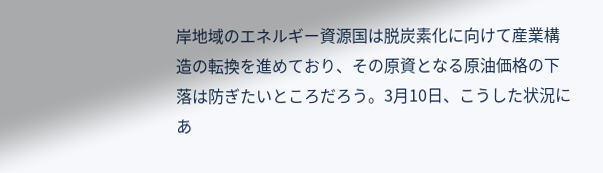岸地域のエネルギー資源国は脱炭素化に向けて産業構造の転換を進めており、その原資となる原油価格の下落は防ぎたいところだろう。3月10日、こうした状況にあ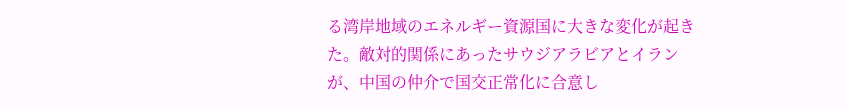る湾岸地域のエネルギー資源国に大きな変化が起きた。敵対的関係にあったサウジアラビアとイランが、中国の仲介で国交正常化に合意し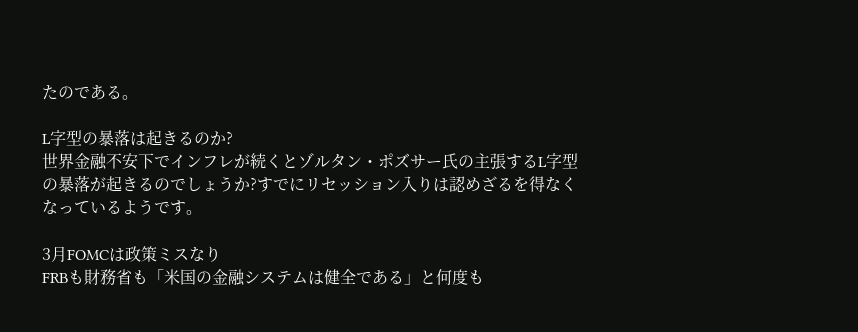たのである。

L字型の暴落は起きるのか?
世界金融不安下でインフレが続くとゾルタン・ポズサー氏の主張するL字型の暴落が起きるのでしょうか?すでにリセッション入りは認めざるを得なくなっているようです。

3月FOMCは政策ミスなり
FRBも財務省も「米国の金融システムは健全である」と何度も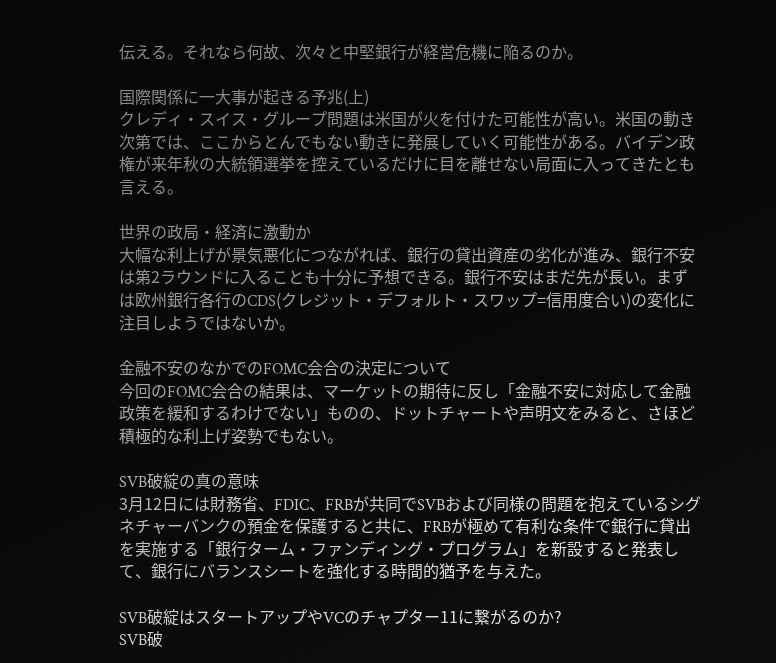伝える。それなら何故、次々と中堅銀行が経営危機に陥るのか。

国際関係に一大事が起きる予兆(上)
クレディ・スイス・グループ問題は米国が火を付けた可能性が高い。米国の動き次第では、ここからとんでもない動きに発展していく可能性がある。バイデン政権が来年秋の大統領選挙を控えているだけに目を離せない局面に入ってきたとも言える。

世界の政局・経済に激動か
大幅な利上げが景気悪化につながれば、銀行の貸出資産の劣化が進み、銀行不安は第2ラウンドに入ることも十分に予想できる。銀行不安はまだ先が長い。まずは欧州銀行各行のCDS(クレジット・デフォルト・スワップ=信用度合い)の変化に注目しようではないか。

金融不安のなかでのFOMC会合の決定について
今回のFOMC会合の結果は、マーケットの期待に反し「金融不安に対応して金融政策を緩和するわけでない」ものの、ドットチャートや声明文をみると、さほど積極的な利上げ姿勢でもない。

SVB破綻の真の意味
3月12日には財務省、FDIC、FRBが共同でSVBおよび同様の問題を抱えているシグネチャーバンクの預金を保護すると共に、FRBが極めて有利な条件で銀行に貸出を実施する「銀行ターム・ファンディング・プログラム」を新設すると発表して、銀行にバランスシートを強化する時間的猶予を与えた。

SVB破綻はスタートアップやVCのチャプター11に繋がるのか?
SVB破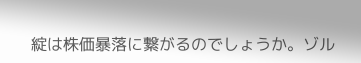綻は株価暴落に繋がるのでしょうか。ゾル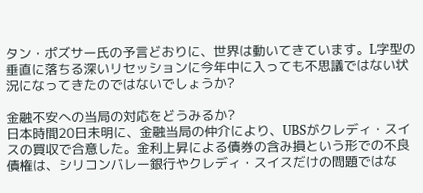タン・ポズサー氏の予言どおりに、世界は動いてきています。L字型の垂直に落ちる深いリセッションに今年中に入っても不思議ではない状況になってきたのではないでしょうか?

金融不安への当局の対応をどうみるか?
日本時間20日未明に、金融当局の仲介により、UBSがクレディ・スイスの買収で合意した。金利上昇による債券の含み損という形での不良債権は、シリコンバレー銀行やクレディ・スイスだけの問題ではな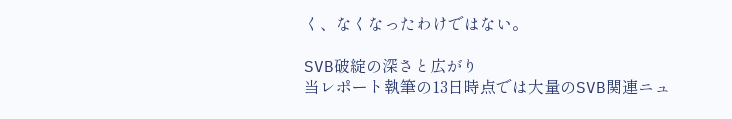く、なくなったわけではない。

SVB破綻の深さと広がり
当レポート執筆の13日時点では大量のSVB関連ニュ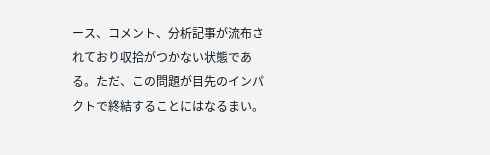ース、コメント、分析記事が流布されており収拾がつかない状態である。ただ、この問題が目先のインパクトで終結することにはなるまい。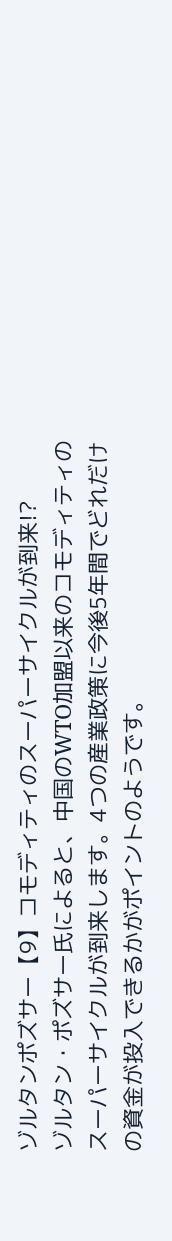ゾルタンポズサー【9】コモディティのスーパーサイクルが到来!?
ゾルタン・ポズサー氏によると、中国のWTO加盟以来のコモディティのスーパーサイクルが到来します。4つの産業政策に今後5年間でどれだけの資金が投入できるかがポイントのようです。